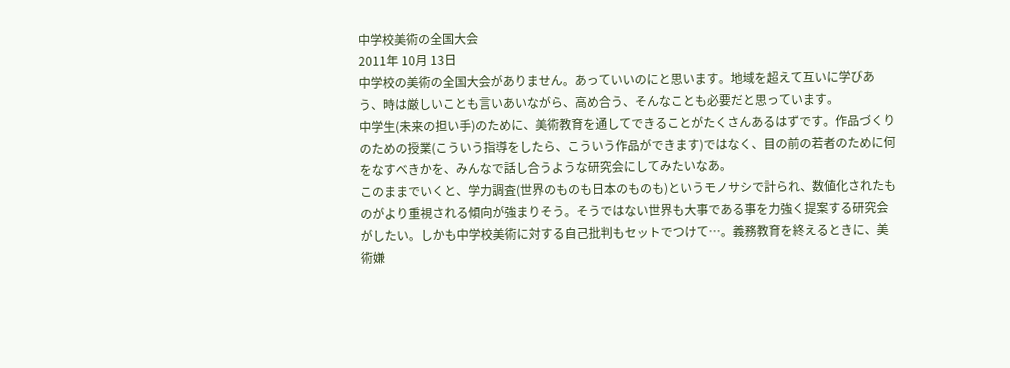中学校美術の全国大会
2011年 10月 13日
中学校の美術の全国大会がありません。あっていいのにと思います。地域を超えて互いに学びあう、時は厳しいことも言いあいながら、高め合う、そんなことも必要だと思っています。
中学生(未来の担い手)のために、美術教育を通してできることがたくさんあるはずです。作品づくりのための授業(こういう指導をしたら、こういう作品ができます)ではなく、目の前の若者のために何をなすべきかを、みんなで話し合うような研究会にしてみたいなあ。
このままでいくと、学力調査(世界のものも日本のものも)というモノサシで計られ、数値化されたものがより重視される傾向が強まりそう。そうではない世界も大事である事を力強く提案する研究会がしたい。しかも中学校美術に対する自己批判もセットでつけて…。義務教育を終えるときに、美術嫌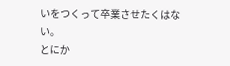いをつくって卒業させたくはない。
とにか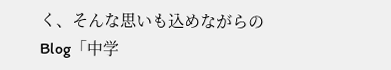く、そんな思いも込めながらのBlog「中学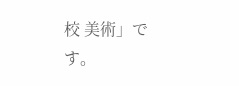校 美術」です。